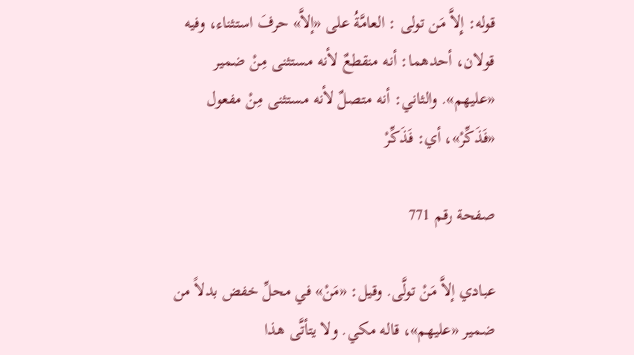قوله: إِلاَّ مَن تولى : العامَّةُ على «إلاَّ» حرفَ استثناء، وفيه قولان، أحدهما: أنه منقطعٌ لأنه مستثنى مِنْ ضمير «عليهم». والثاني: أنه متصلٌ لأنه مستثنى مِنْ مفعول «فَذَكِّرْ»، أي: فَذَكِّرْ

صفحة رقم 771

عبادي إلاَّ مَنْ تولَّى. وقيل: «مَنْ» في محلِّ خفض بدلاً من ضمير «عليهم»، قاله مكي. ولا يتأتَّى هذا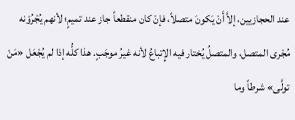عند الحجازيين، إلاَّ أَنْ يَكونَ متصلاً، فإنْ كان منقطعاً جاز عند تميمٍ؛ لأنهم يُجْرُوْنه مُجْرى المتصل، والمتصلُ يُختار فيه الإِتباعُ لأنه غيرُ موجَبٍ. هذا كلُّه إذا لم يُجْعَل «مَنْ تولَّى» شرطاً وما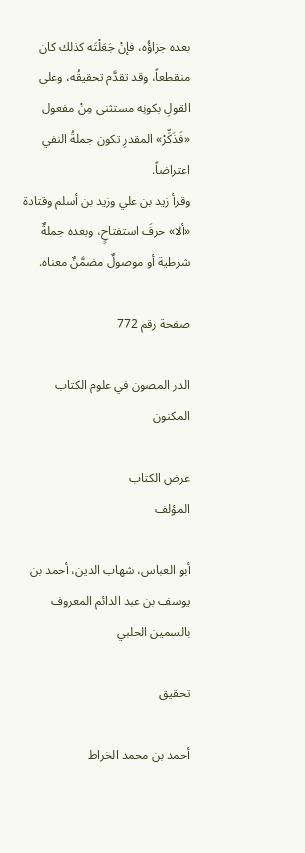بعده جزاؤُه، فإنْ جَعَلْتَه كذلك كان منقطعاً، وقد تقدَّم تحقيقُه، وعلى القولِ بكونِه مستثنى مِنْ مفعول «فَذَكِّرْ» المقدرِ تكون جملةُ النفي اعتراضاً.
وقرأ زيد بن علي وزيد بن أسلم وقتادة «ألا» حرفَ استفتاحٍ، وبعده جملةٌ شرطية أو موصولٌ مضمَّنٌ معناه.

صفحة رقم 772

الدر المصون في علوم الكتاب المكنون

عرض الكتاب
المؤلف

أبو العباس، شهاب الدين، أحمد بن يوسف بن عبد الدائم المعروف بالسمين الحلبي

تحقيق

أحمد بن محمد الخراط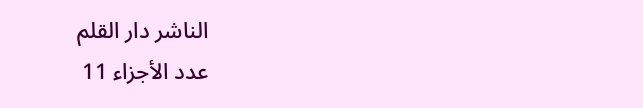الناشر دار القلم
عدد الأجزاء 11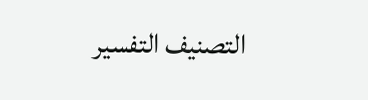التصنيف التفسير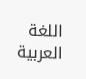اللغة العربية